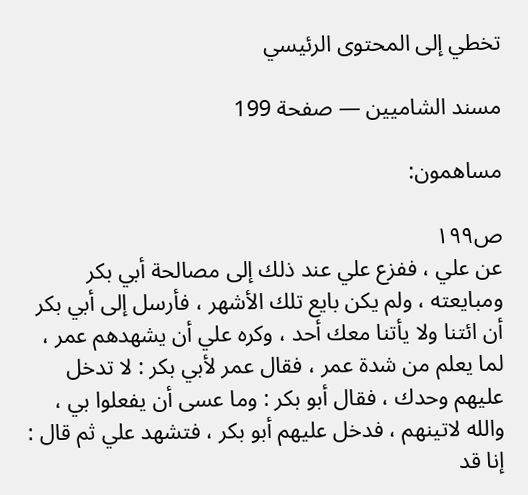تخطي إلى المحتوى الرئيسي

مسند الشاميين — صفحة 199

مساهمون:

ص١٩٩
عن علي ، ففزع علي عند ذلك إلى مصالحة أبي بكر ومبايعته ، ولم يكن بايع تلك الأشهر ، فأرسل إلى أبي بكر أن ائتنا ولا يأتنا معك أحد ، وكره علي أن يشهدهم عمر ، لما يعلم من شدة عمر ، فقال عمر لأبي بكر : لا تدخل عليهم وحدك ، فقال أبو بكر : وما عسى أن يفعلوا بي ، والله لاتينهم ، فدخل عليهم أبو بكر ، فتشهد علي ثم قال : إنا قد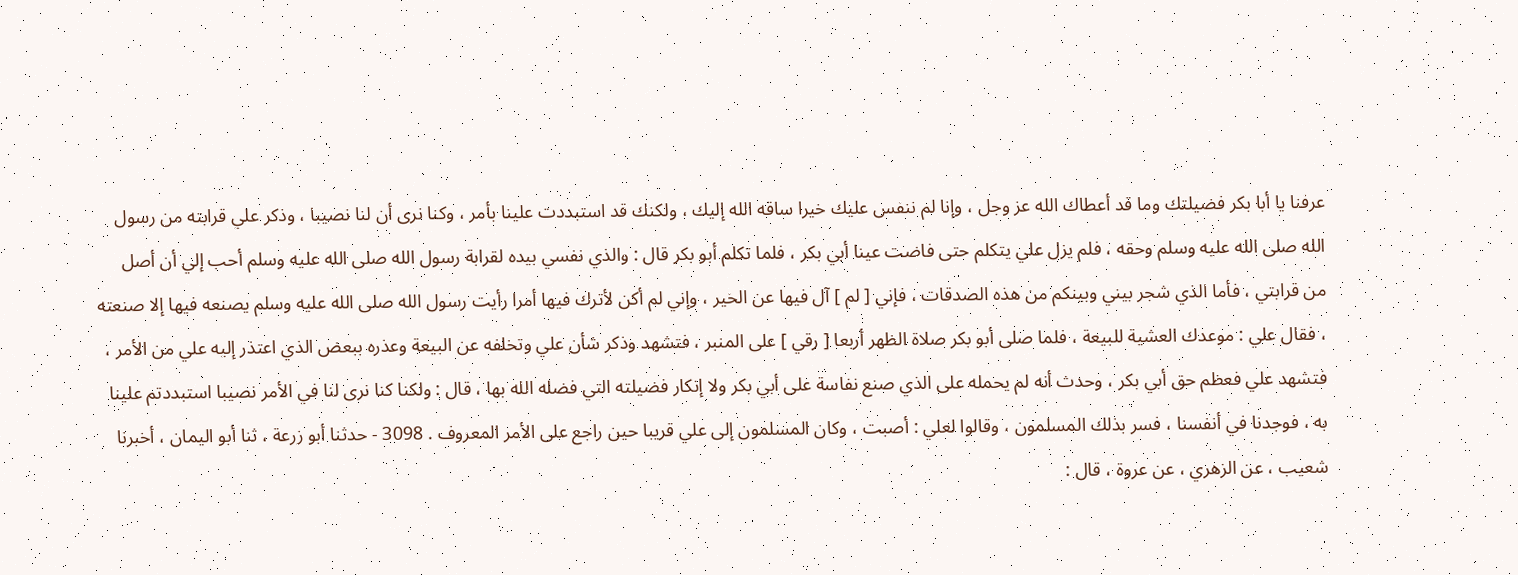عرفنا يا أبا بكر فضيلتك وما قد أعطاك الله عز وجل ، وإنا لم ننفس عليك خيرا ساقه الله إليك ، ولكنك قد استبددت علينا بأمر ، وكنا نرى أن لنا نصيبا ، وذكر علي قرابته من رسول الله صلى الله عليه وسلم وحقه ، فلم يزل علي يتكلم حتى فاضت عينا أبي بكر ، فلما تكلم أبو بكر قال : والذي نفسي بيده لقرابة رسول الله صلى الله عليه وسلم أحب إلي أن أصل من قرابتي ، فأما الذي شجر بيني وبينكم من هذه الصدقات ، فإني [ لم ] آل فيها عن الخير ، وإني لم أكن لأترك فيها أمرا رأيت رسول الله صلى الله عليه وسلم يصنعه فيها إلا صنعته ، فقال علي : موعدك العشية للبيعة ، فلما صلى أبو بكر صلاة الظهر أربعا [ رقي ] على المنبر ، فتشهد وذكر شأن علي وتخلفه عن البيعة وعذره ببعض الذي اعتذر إليه علي من الأمر ، فتشهد علي فعظم حق أبي بكر ، وحدث أنه لم يحمله على الذي صنع نفاسة على أبي بكر ولا إنكار فضيلته التي فضله الله بها ، قال : ولكنا كنا نرى لنا في الأمر نصيبا استبددتم علينا به ، فوجدنا في أنفسنا ، فسر بذلك المسلمون ، وقالوا لعلي : أصبت ، وكان المسلمون إلى علي قريبا حين راجع على الأمر المعروف . 3098 - حدثنا أبو زرعة ، ثنا أبو اليمان ، أخبرنا شعيب ، عن الزهري ، عن عروة ، قال :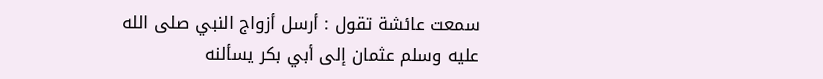سمعت عائشة تقول : أرسل أزواج النبي صلى الله عليه وسلم عثمان إلى أبي بكر يسألنه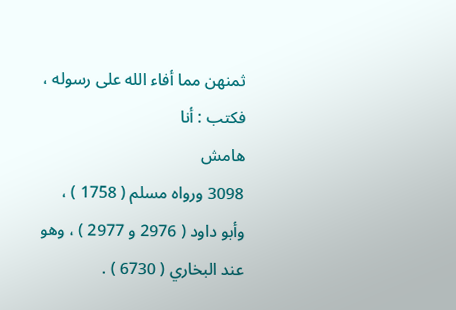ثمنهن مما أفاء الله على رسوله ، فكتب : أنا
هامش
3098 ورواه مسلم ( 1758 ) ، وأبو داود ( 2976 و 2977 ) ، وهو عند البخاري ( 6730 ) .